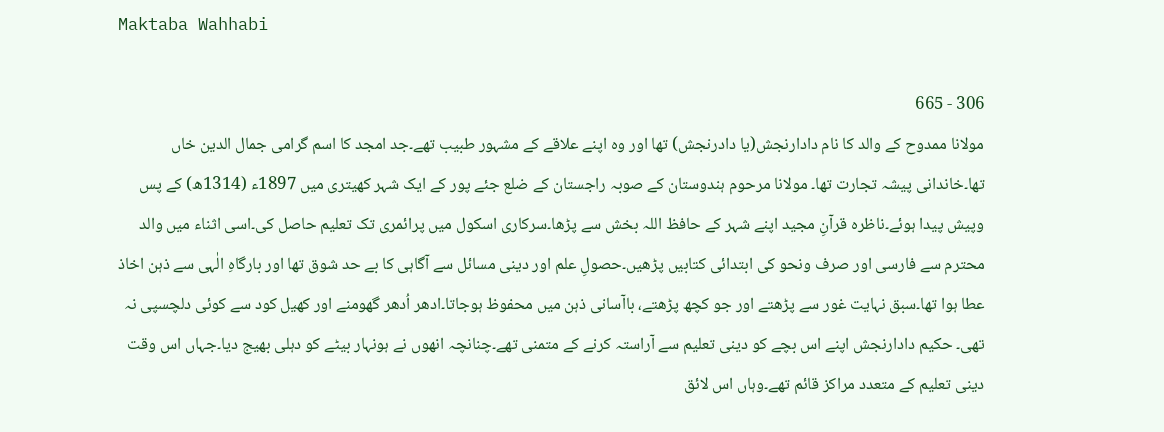Maktaba Wahhabi

306 - 665
مولانا ممدوح کے والد کا نام دادارنجش(یا دادرنجش) تھا اور وہ اپنے علاقے کے مشہور طبیب تھے۔جد امجد کا اسم گرامی جمال الدین خاں تھا۔خاندانی پیشہ تجارت تھا۔ مولانا مرحوم ہندوستان کے صوبہ راجستان کے ضلع جئے پور کے ایک شہر کھیتری میں 1897ء (1314ھ) کے پس وپیش پیدا ہوئے۔ناظرہ قرآنِ مجید اپنے شہر کے حافظ اللہ بخش سے پڑھا۔سرکاری اسکول میں پرائمری تک تعلیم حاصل کی۔اسی اثناء میں والد محترم سے فارسی اور صرف ونحو کی ابتدائی کتابیں پڑھیں۔حصولِ علم اور دینی مسائل سے آگاہی کا بے حد شوق تھا اور بارگاہِ الٰہی سے ذہن اخاذ عطا ہوا تھا۔سبق نہایت غور سے پڑھتے اور جو کچھ پڑھتے، باآسانی ذہن میں محفوظ ہوجاتا۔ادھر اُدھر گھومنے اور کھیل کود سے کوئی دلچسپی نہ تھی۔ حکیم دادارنجش اپنے اس بچے کو دینی تعلیم سے آراستہ کرنے کے متمنی تھے۔چنانچہ انھوں نے ہونہار بیٹے کو دہلی بھیج دیا۔جہاں اس وقت دینی تعلیم کے متعدد مراکز قائم تھے۔وہاں اس لائق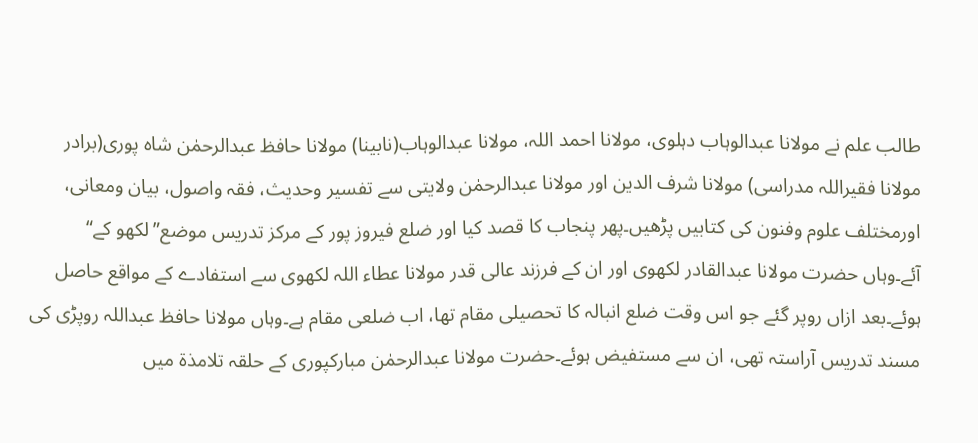طالب علم نے مولانا عبدالوہاب دہلوی، مولانا احمد اللہ، مولانا عبدالوہاب(نابینا) مولانا حافظ عبدالرحمٰن شاہ پوری(برادر مولانا فقیراللہ مدراسی) مولانا شرف الدین اور مولانا عبدالرحمٰن ولایتی سے تفسیر وحدیث، فقہ واصول، بیان ومعانی، اورمختلف علوم وفنون کی کتابیں پڑھیں۔پھر پنجاب کا قصد کیا اور ضلع فیروز پور کے مرکز تدریس موضع”لکھو کے“ آئے۔وہاں حضرت مولانا عبدالقادر لکھوی اور ان کے فرزند عالی قدر مولانا عطاء اللہ لکھوی سے استفادے کے مواقع حاصل ہوئے۔بعد ازاں روپر گئے جو اس وقت ضلع انبالہ کا تحصیلی مقام تھا، اب ضلعی مقام ہے۔وہاں مولانا حافظ عبداللہ روپڑی کی مسند تدریس آراستہ تھی، ان سے مستفیض ہوئے۔حضرت مولانا عبدالرحمٰن مبارکپوری کے حلقہ تلامذۃ میں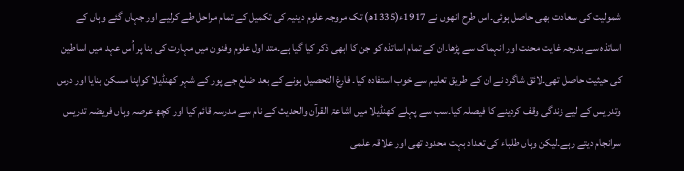شمولیت کی سعادت بھی حاصل ہوئی۔اس طرح انھوں نے 1917ء(1335ھ) تک مروجہ علوم دینیہ کی تکمیل کے تمام مراحل طے کرلیے اور جہاں گئے وہاں کے اساتذہ سے بدرجہ غایت محنت اور انہماک سے پڑھا۔ان کے تمام اساتذہ کو جن کا ابھی ذکر کیا گیا ہے۔متد اول علوم وفنون میں مہارت کی بنا پر اُس عہد میں اساطین کی حیثیت حاصل تھی۔لائق شاگرد نے ان کے طریق تعلیم سے خوب استفادہ کیا۔ فارغ التحصیل ہونے کے بعد ضلع جے پور کے شہر کھنڈیلا کواپنا مسکن بنایا اور درس وتدریس کے لیے زندگی وقف کردینے کا فیصلہ کیا۔سب سے پہلے کھنڈیلا میں اشاعۃ القرآن والحدیث کے نام سے مدرسہ قائم کیا اور کچھ عرصہ وہاں فریضہ تدریس سرانجام دیتے رہے۔لیکن وہاں طلباء کی تعداد بہت محدود تھی اور علاقہ علمی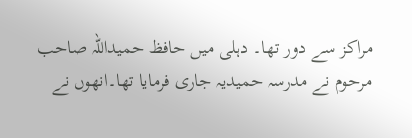مراکز سے دور تھا۔ دہلی میں حافظ حمیداللہ صاحب مرحوم نے مدرسہ حمیدیہ جاری فرمایا تھا۔انھوں نے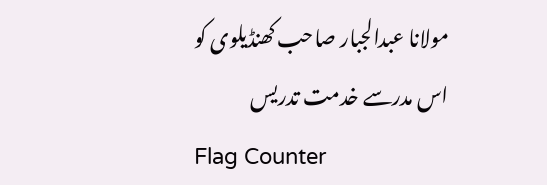مولانا عبدالجبار صاحب کھنڈیلوی کو اس مدرسے خدمت تدریس
Flag Counter